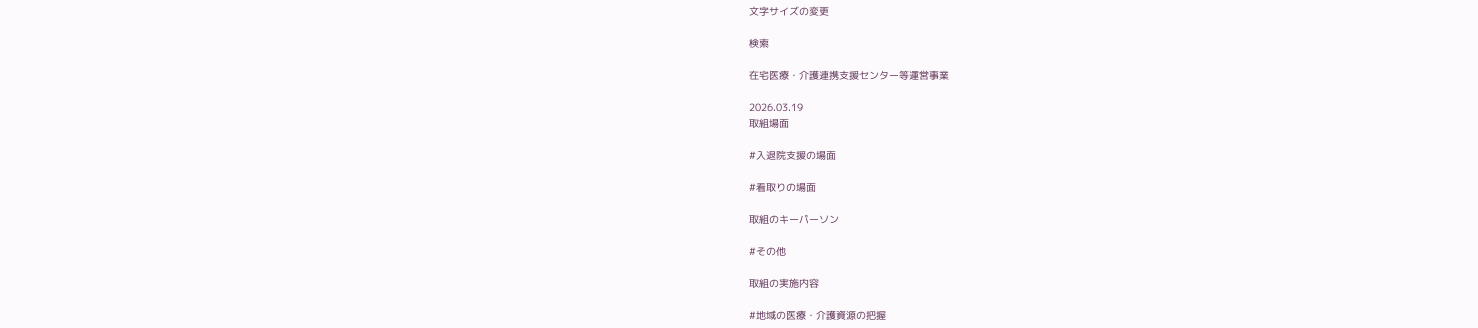文字サイズの変更

検索

在宅医療・介護連携支援センター等運営事業

2026.03.19
取組場面

#入退院支援の場面

#看取りの場面

取組のキーパーソン

#その他

取組の実施内容

#地域の医療・介護資源の把握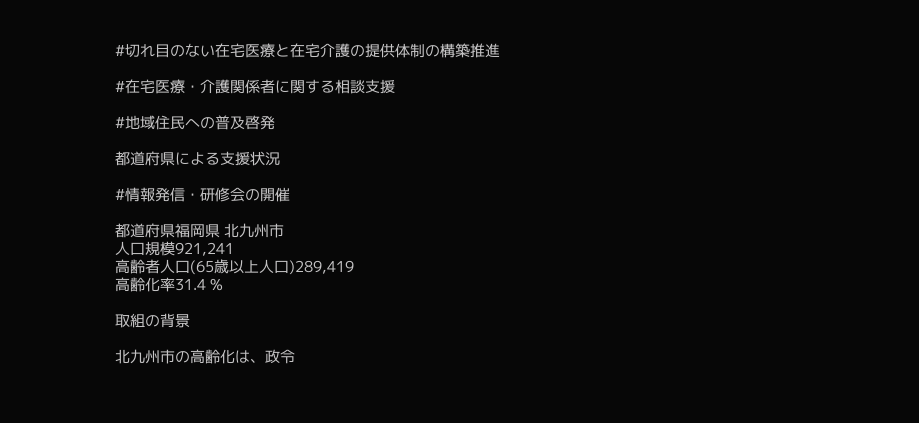#切れ目のない在宅医療と在宅介護の提供体制の構築推進

#在宅医療・介護関係者に関する相談支援

#地域住民への普及啓発

都道府県による支援状況

#情報発信・研修会の開催

都道府県福岡県 北九州市
人口規模921,241
高齢者人口(65歳以上人口)289,419
高齢化率31.4 %

取組の背景

北九州市の高齢化は、政令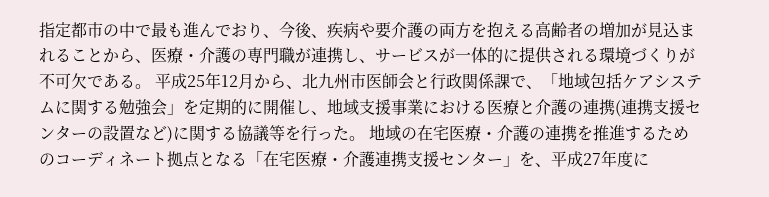指定都市の中で最も進んでおり、今後、疾病や要介護の両方を抱える高齢者の増加が見込まれることから、医療・介護の専門職が連携し、サービスが一体的に提供される環境づくりが不可欠である。 平成25年12月から、北九州市医師会と行政関係課で、「地域包括ケアシステムに関する勉強会」を定期的に開催し、地域支援事業における医療と介護の連携(連携支援センターの設置など)に関する協議等を行った。 地域の在宅医療・介護の連携を推進するためのコーディネート拠点となる「在宅医療・介護連携支援センター」を、平成27年度に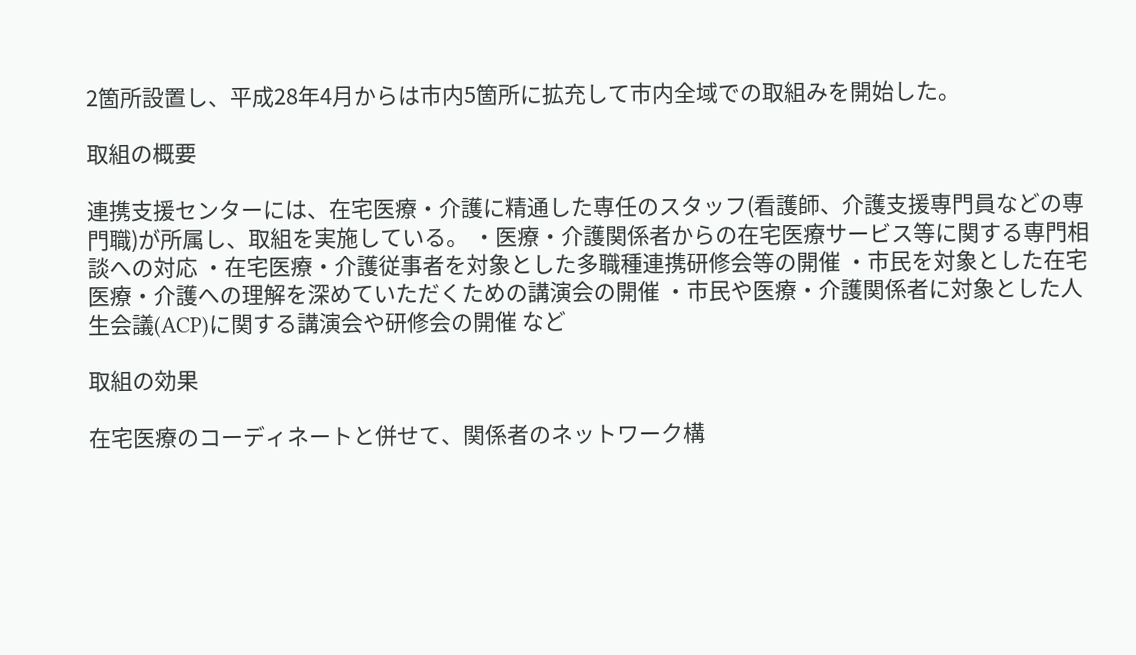2箇所設置し、平成28年4月からは市内5箇所に拡充して市内全域での取組みを開始した。

取組の概要

連携支援センターには、在宅医療・介護に精通した専任のスタッフ(看護師、介護支援専門員などの専門職)が所属し、取組を実施している。 ・医療・介護関係者からの在宅医療サービス等に関する専門相談への対応 ・在宅医療・介護従事者を対象とした多職種連携研修会等の開催 ・市民を対象とした在宅医療・介護への理解を深めていただくための講演会の開催 ・市民や医療・介護関係者に対象とした人生会議(ACP)に関する講演会や研修会の開催 など

取組の効果

在宅医療のコーディネートと併せて、関係者のネットワーク構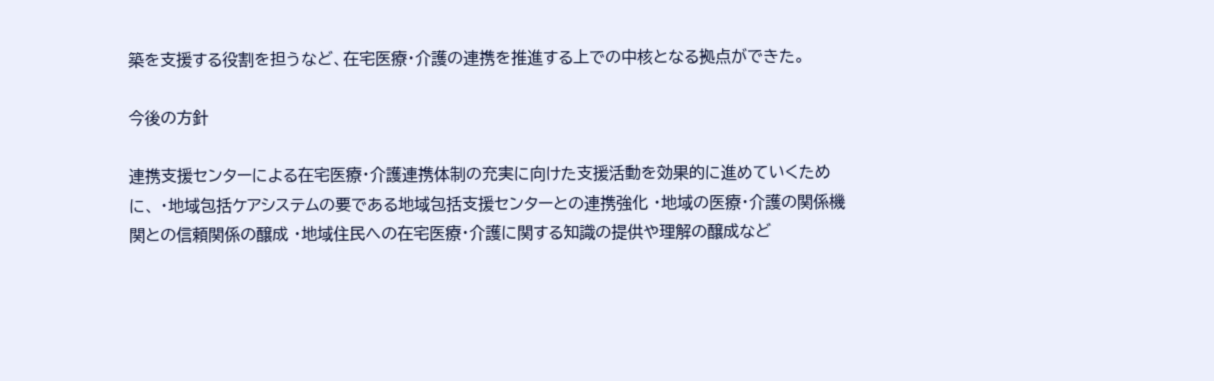築を支援する役割を担うなど、在宅医療・介護の連携を推進する上での中核となる拠点ができた。

今後の方針

連携支援センターによる在宅医療・介護連携体制の充実に向けた支援活動を効果的に進めていくために、 ・地域包括ケアシステムの要である地域包括支援センターとの連携強化 ・地域の医療・介護の関係機関との信頼関係の醸成 ・地域住民への在宅医療・介護に関する知識の提供や理解の醸成など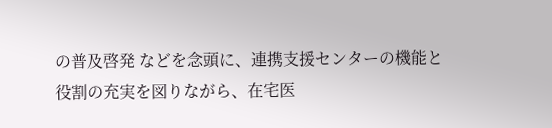の普及啓発 などを念頭に、連携支援センターの機能と役割の充実を図りながら、在宅医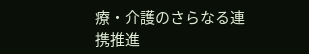療・介護のさらなる連携推進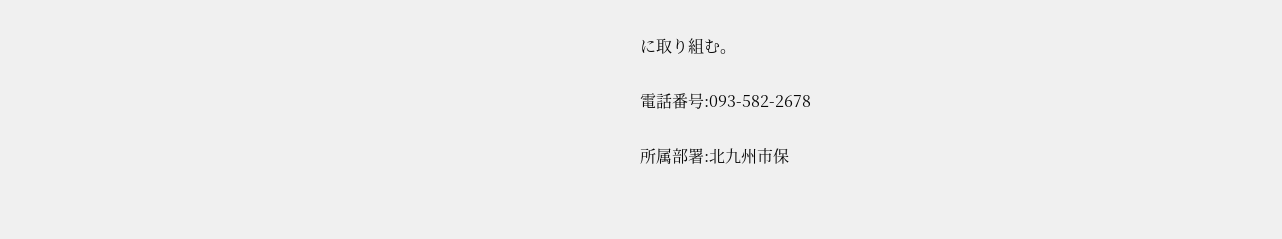に取り組む。

電話番号:093-582-2678

所属部署:北九州市保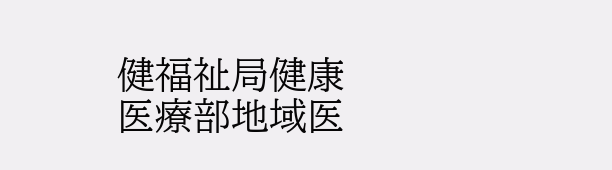健福祉局健康医療部地域医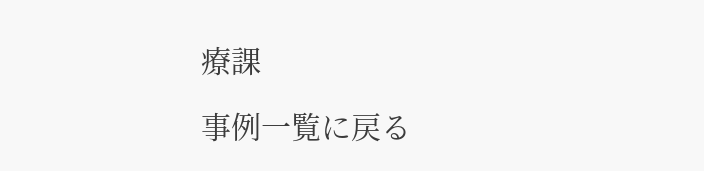療課

事例一覧に戻る